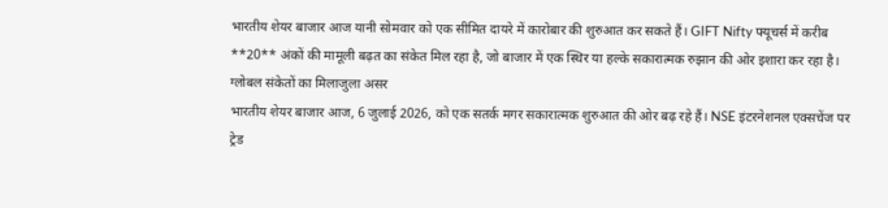भारतीय शेयर बाजार आज यानी सोमवार को एक सीमित दायरे में कारोबार की शुरुआत कर सकते हैं। GIFT Nifty फ्यूचर्स में करीब **20** अंकों की मामूली बढ़त का संकेत मिल रहा है, जो बाजार में एक स्थिर या हल्के सकारात्मक रुझान की ओर इशारा कर रहा है।
ग्लोबल संकेतों का मिलाजुला असर
भारतीय शेयर बाजार आज, 6 जुलाई 2026, को एक सतर्क मगर सकारात्मक शुरुआत की ओर बढ़ रहे हैं। NSE इंटरनेशनल एक्सचेंज पर ट्रेड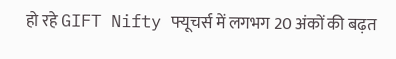हो रहे GIFT Nifty फ्यूचर्स में लगभग 20 अंकों की बढ़त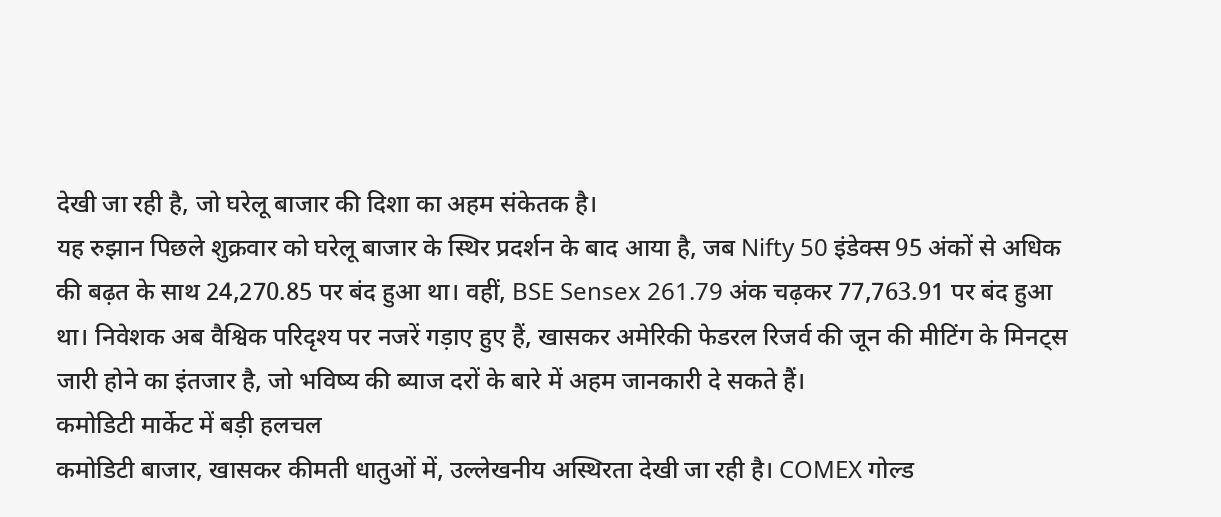देखी जा रही है, जो घरेलू बाजार की दिशा का अहम संकेतक है।
यह रुझान पिछले शुक्रवार को घरेलू बाजार के स्थिर प्रदर्शन के बाद आया है, जब Nifty 50 इंडेक्स 95 अंकों से अधिक की बढ़त के साथ 24,270.85 पर बंद हुआ था। वहीं, BSE Sensex 261.79 अंक चढ़कर 77,763.91 पर बंद हुआ था। निवेशक अब वैश्विक परिदृश्य पर नजरें गड़ाए हुए हैं, खासकर अमेरिकी फेडरल रिजर्व की जून की मीटिंग के मिनट्स जारी होने का इंतजार है, जो भविष्य की ब्याज दरों के बारे में अहम जानकारी दे सकते हैं।
कमोडिटी मार्केट में बड़ी हलचल
कमोडिटी बाजार, खासकर कीमती धातुओं में, उल्लेखनीय अस्थिरता देखी जा रही है। COMEX गोल्ड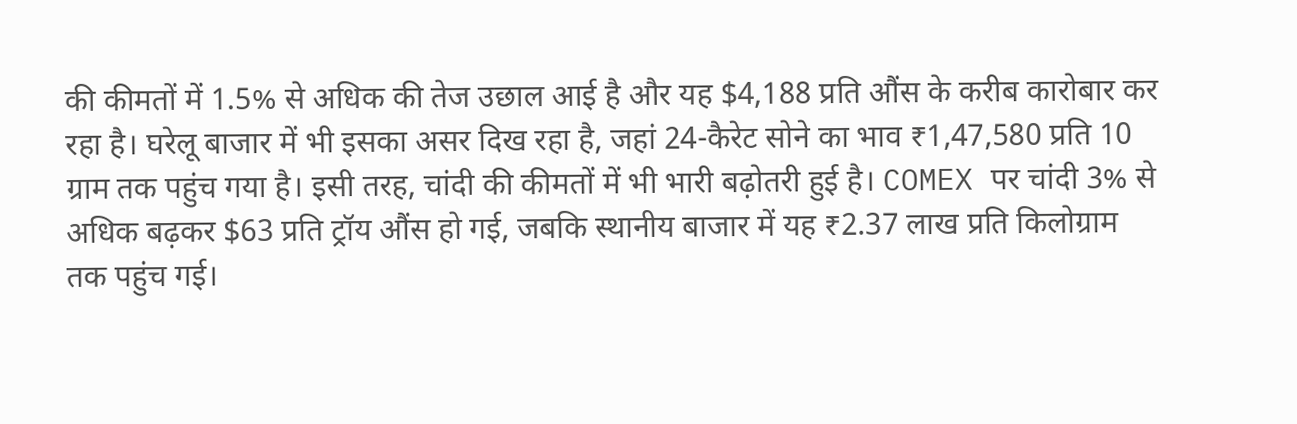की कीमतों में 1.5% से अधिक की तेज उछाल आई है और यह $4,188 प्रति औंस के करीब कारोबार कर रहा है। घरेलू बाजार में भी इसका असर दिख रहा है, जहां 24-कैरेट सोने का भाव ₹1,47,580 प्रति 10 ग्राम तक पहुंच गया है। इसी तरह, चांदी की कीमतों में भी भारी बढ़ोतरी हुई है। COMEX पर चांदी 3% से अधिक बढ़कर $63 प्रति ट्रॉय औंस हो गई, जबकि स्थानीय बाजार में यह ₹2.37 लाख प्रति किलोग्राम तक पहुंच गई।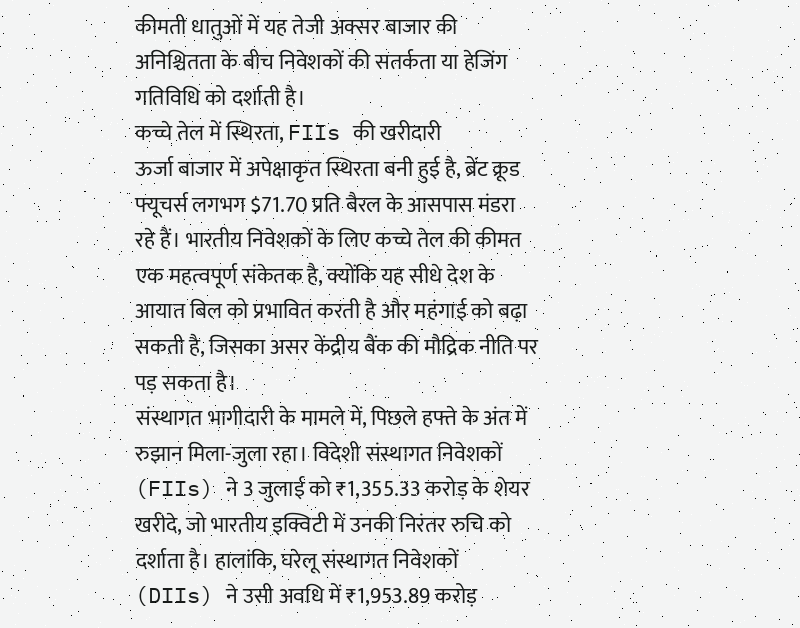कीमती धातुओं में यह तेजी अक्सर बाजार की अनिश्चितता के बीच निवेशकों की सतर्कता या हेजिंग गतिविधि को दर्शाती है।
कच्चे तेल में स्थिरता, FIIs की खरीदारी
ऊर्जा बाजार में अपेक्षाकृत स्थिरता बनी हुई है, ब्रेंट क्रूड फ्यूचर्स लगभग $71.70 प्रति बैरल के आसपास मंडरा रहे हैं। भारतीय निवेशकों के लिए कच्चे तेल की कीमत एक महत्वपूर्ण संकेतक है, क्योंकि यह सीधे देश के आयात बिल को प्रभावित करती है और महंगाई को बढ़ा सकती है, जिसका असर केंद्रीय बैंक की मौद्रिक नीति पर पड़ सकता है।
संस्थागत भागीदारी के मामले में, पिछले हफ्ते के अंत में रुझान मिला-जुला रहा। विदेशी संस्थागत निवेशकों (FIIs) ने 3 जुलाई को ₹1,355.33 करोड़ के शेयर खरीदे, जो भारतीय इक्विटी में उनकी निरंतर रुचि को दर्शाता है। हालांकि, घरेलू संस्थागत निवेशकों (DIIs) ने उसी अवधि में ₹1,953.89 करोड़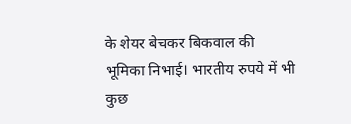के शेयर बेचकर बिकवाल की भूमिका निभाई। भारतीय रुपये में भी कुछ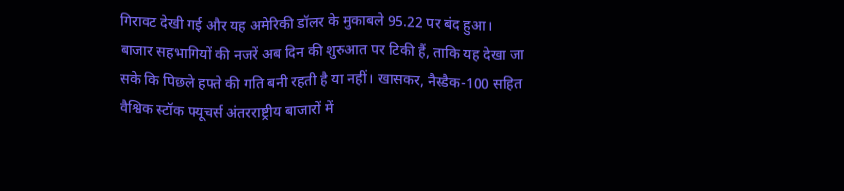गिरावट देखी गई और यह अमेरिकी डॉलर के मुकाबले 95.22 पर बंद हुआ।
बाजार सहभागियों की नजरें अब दिन की शुरुआत पर टिकी हैं, ताकि यह देखा जा सके कि पिछले हफ्ते की गति बनी रहती है या नहीं। खासकर, नैस्डैक-100 सहित वैश्विक स्टॉक फ्यूचर्स अंतरराष्ट्रीय बाजारों में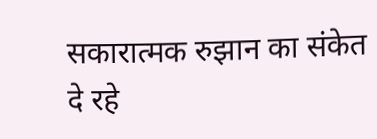सकारात्मक रुझान का संकेत दे रहे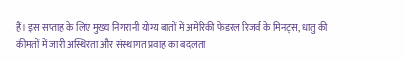हैं। इस सप्ताह के लिए मुख्य निगरानी योग्य बातों में अमेरिकी फेडरल रिजर्व के मिनट्स, धातु की कीमतों में जारी अस्थिरता और संस्थागत प्रवाह का बदलता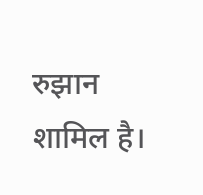रुझान शामिल है।